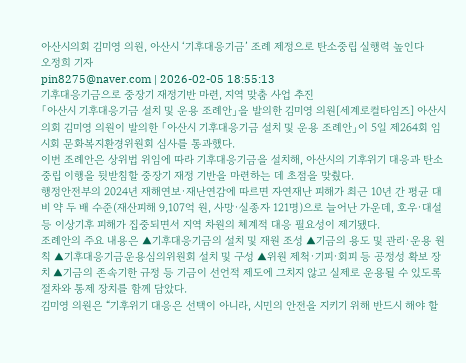아산시의회 김미영 의원, 아산시 ‘기후대응기금’ 조례 제정으로 탄소중립 실행력 높인다
오정희 기자
pin8275@naver.com | 2026-02-05 18:55:13
기후대응기금으로 중장기 재정기반 마련, 지역 맞춤 사업 추진
「아산시 기후대응기금 설치 및 운용 조례안」을 발의한 김미영 의원[세계로컬타임즈] 아산시의회 김미영 의원이 발의한 「아산시 기후대응기금 설치 및 운용 조례안」이 5일 제264회 임시회 문화복지환경위원회 심사를 통과했다.
이번 조례안은 상위법 위임에 따라 기후대응기금을 설치해, 아산시의 기후위기 대응과 탄소중립 이행을 뒷받침할 중장기 재정 기반을 마련하는 데 초점을 맞췄다.
행정안전부의 2024년 재해연보·재난연감에 따르면 자연재난 피해가 최근 10년 간 평균 대비 약 두 배 수준(재산피해 9,107억 원, 사망·실종자 121명)으로 늘어난 가운데, 호우·대설 등 이상기후 피해가 집중되면서 지역 차원의 체계적 대응 필요성이 제기됐다.
조례안의 주요 내용은 ▲기후대응기금의 설치 및 재원 조성 ▲기금의 용도 및 관리·운용 원칙 ▲기후대응기금운용심의위원회 설치 및 구성 ▲위원 제척·기피·회피 등 공정성 확보 장치 ▲기금의 존속기한 규정 등 기금이 선언적 제도에 그치지 않고 실제로 운용될 수 있도록 절차와 통제 장치를 함께 담았다.
김미영 의원은 “기후위기 대응은 선택이 아니라, 시민의 안전을 지키기 위해 반드시 해야 할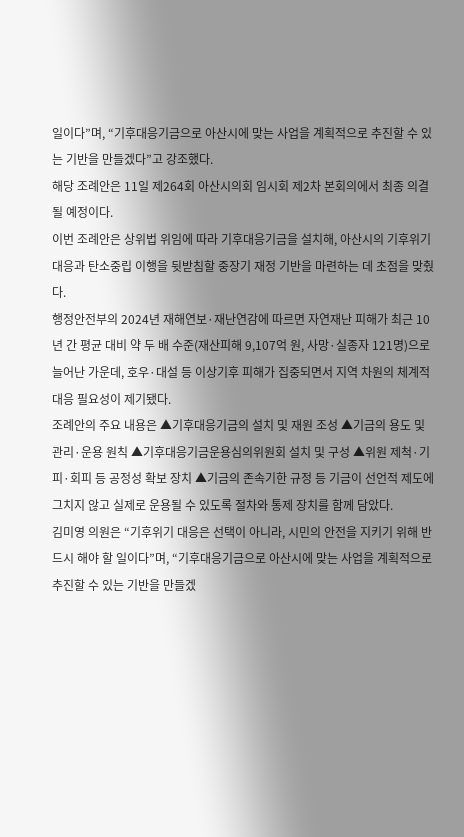일이다”며, “기후대응기금으로 아산시에 맞는 사업을 계획적으로 추진할 수 있는 기반을 만들겠다”고 강조했다.
해당 조례안은 11일 제264회 아산시의회 임시회 제2차 본회의에서 최종 의결될 예정이다.
이번 조례안은 상위법 위임에 따라 기후대응기금을 설치해, 아산시의 기후위기 대응과 탄소중립 이행을 뒷받침할 중장기 재정 기반을 마련하는 데 초점을 맞췄다.
행정안전부의 2024년 재해연보·재난연감에 따르면 자연재난 피해가 최근 10년 간 평균 대비 약 두 배 수준(재산피해 9,107억 원, 사망·실종자 121명)으로 늘어난 가운데, 호우·대설 등 이상기후 피해가 집중되면서 지역 차원의 체계적 대응 필요성이 제기됐다.
조례안의 주요 내용은 ▲기후대응기금의 설치 및 재원 조성 ▲기금의 용도 및 관리·운용 원칙 ▲기후대응기금운용심의위원회 설치 및 구성 ▲위원 제척·기피·회피 등 공정성 확보 장치 ▲기금의 존속기한 규정 등 기금이 선언적 제도에 그치지 않고 실제로 운용될 수 있도록 절차와 통제 장치를 함께 담았다.
김미영 의원은 “기후위기 대응은 선택이 아니라, 시민의 안전을 지키기 위해 반드시 해야 할 일이다”며, “기후대응기금으로 아산시에 맞는 사업을 계획적으로 추진할 수 있는 기반을 만들겠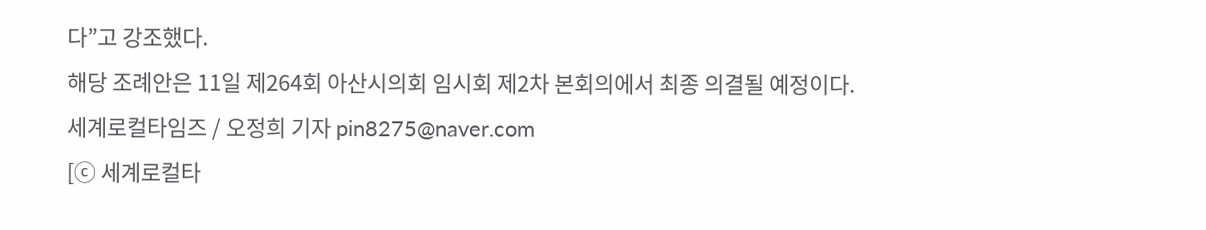다”고 강조했다.
해당 조례안은 11일 제264회 아산시의회 임시회 제2차 본회의에서 최종 의결될 예정이다.
세계로컬타임즈 / 오정희 기자 pin8275@naver.com
[ⓒ 세계로컬타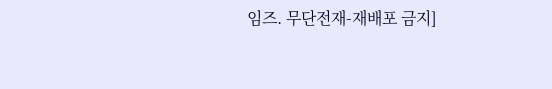임즈. 무단전재-재배포 금지]